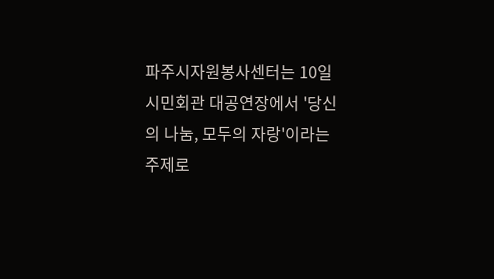파주시자원봉사센터는 10일 시민회관 대공연장에서 '당신의 나눔, 모두의 자랑'이라는 주제로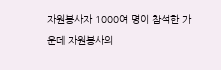자원봉사자 1000여 명이 참석한 가운데 자원봉사의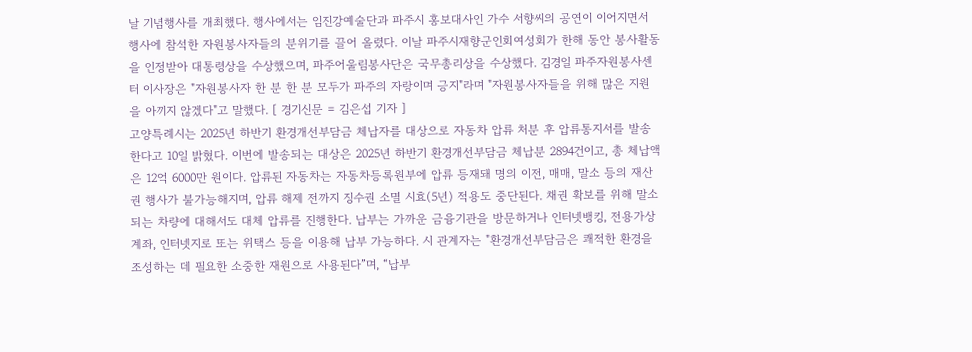날 기념행사를 개최했다. 행사에서는 임진강예술단과 파주시 홍보대사인 가수 서향씨의 공연이 이어지면서 행사에 참석한 자원봉사자들의 분위기를 끌어 올렸다. 이날 파주시재향군인회여성회가 한해 동안 봉사활동을 인정받아 대통령상을 수상했으며, 파주어울림봉사단은 국무총리상을 수상했다. 김경일 파주자원봉사센터 이사장은 "자원봉사자 한 분 한 분 모두가 파주의 자랑이며 긍지"라며 "자원봉사자들을 위해 많은 지원을 아끼지 않겠다"고 말했다. [ 경기신문 = 김은섭 기자 ]
고양특례시는 2025년 하반기 환경개선부담금 체납자를 대상으로 자동차 압류 처분 후 압류통지서를 발송한다고 10일 밝혔다. 이번에 발송되는 대상은 2025년 하반기 환경개선부담금 체납분 2894건이고, 총 체납액은 12억 6000만 원이다. 압류된 자동차는 자동차등록원부에 압류 등재돼 명의 이전, 매매, 말소 등의 재산권 행사가 불가능해지며, 압류 해제 전까지 징수권 소멸 시효(5년) 적용도 중단된다. 채권 확보를 위해 말소되는 차량에 대해서도 대체 압류를 진행한다. 납부는 가까운 금융기관을 방문하거나 인터넷뱅킹, 전용가상계좌, 인터넷지로 또는 위택스 등을 이용해 납부 가능하다. 시 관계자는 "환경개선부담금은 쾌적한 환경을 조성하는 데 필요한 소중한 재원으로 사용된다”며, “납부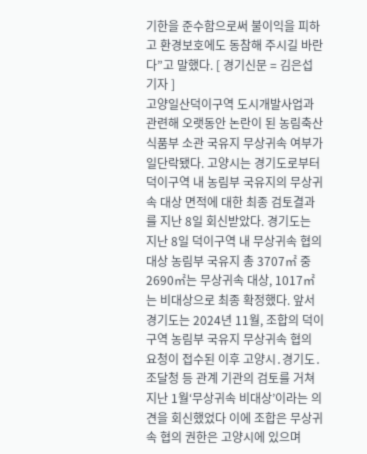기한을 준수함으로써 불이익을 피하고 환경보호에도 동참해 주시길 바란다”고 말했다. [ 경기신문 = 김은섭 기자 ]
고양일산덕이구역 도시개발사업과 관련해 오랫동안 논란이 된 농림축산식품부 소관 국유지 무상귀속 여부가 일단락됐다. 고양시는 경기도로부터 덕이구역 내 농림부 국유지의 무상귀속 대상 면적에 대한 최종 검토결과를 지난 8일 회신받았다. 경기도는 지난 8일 덕이구역 내 무상귀속 협의 대상 농림부 국유지 총 3707㎡ 중 2690㎡는 무상귀속 대상, 1017㎡는 비대상으로 최종 확정했다. 앞서 경기도는 2024년 11월, 조합의 덕이구역 농림부 국유지 무상귀속 협의 요청이 접수된 이후 고양시․경기도․조달청 등 관계 기관의 검토를 거쳐 지난 1월‘무상귀속 비대상’이라는 의견을 회신했었다 이에 조합은 무상귀속 협의 권한은 고양시에 있으며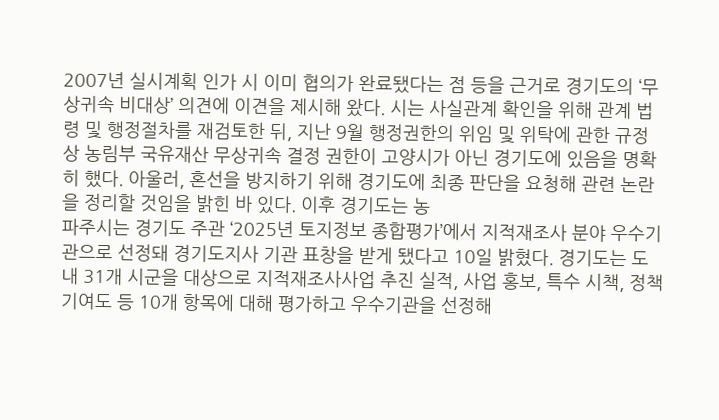2007년 실시계획 인가 시 이미 협의가 완료됐다는 점 등을 근거로 경기도의 ‘무상귀속 비대상’ 의견에 이견을 제시해 왔다. 시는 사실관계 확인을 위해 관계 법령 및 행정절차를 재검토한 뒤, 지난 9월 행정권한의 위임 및 위탁에 관한 규정상 농림부 국유재산 무상귀속 결정 권한이 고양시가 아닌 경기도에 있음을 명확히 했다. 아울러, 혼선을 방지하기 위해 경기도에 최종 판단을 요청해 관련 논란을 정리할 것임을 밝힌 바 있다. 이후 경기도는 농
파주시는 경기도 주관 ‘2025년 토지정보 종합평가’에서 지적재조사 분야 우수기관으로 선정돼 경기도지사 기관 표창을 받게 됐다고 10일 밝혔다. 경기도는 도내 31개 시군을 대상으로 지적재조사사업 추진 실적, 사업 홍보, 특수 시책, 정책 기여도 등 10개 항목에 대해 평가하고 우수기관을 선정해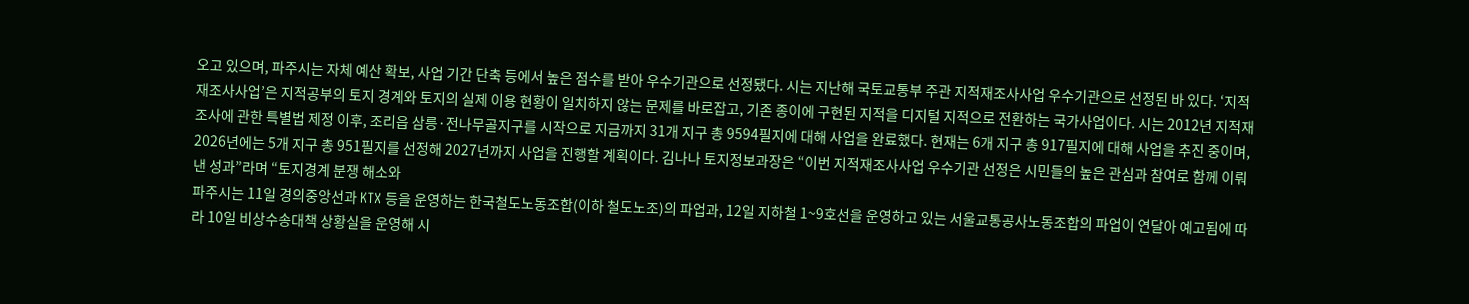오고 있으며, 파주시는 자체 예산 확보, 사업 기간 단축 등에서 높은 점수를 받아 우수기관으로 선정됐다. 시는 지난해 국토교통부 주관 지적재조사사업 우수기관으로 선정된 바 있다. ‘지적재조사사업’은 지적공부의 토지 경계와 토지의 실제 이용 현황이 일치하지 않는 문제를 바로잡고, 기존 종이에 구현된 지적을 디지털 지적으로 전환하는 국가사업이다. 시는 2012년 지적재조사에 관한 특별법 제정 이후, 조리읍 삼릉·전나무골지구를 시작으로 지금까지 31개 지구 총 9594필지에 대해 사업을 완료했다. 현재는 6개 지구 총 917필지에 대해 사업을 추진 중이며, 2026년에는 5개 지구 총 951필지를 선정해 2027년까지 사업을 진행할 계획이다. 김나나 토지정보과장은 “이번 지적재조사사업 우수기관 선정은 시민들의 높은 관심과 참여로 함께 이뤄낸 성과”라며 “토지경계 분쟁 해소와
파주시는 11일 경의중앙선과 KTX 등을 운영하는 한국철도노동조합(이하 철도노조)의 파업과, 12일 지하철 1~9호선을 운영하고 있는 서울교통공사노동조합의 파업이 연달아 예고됨에 따라 10일 비상수송대책 상황실을 운영해 시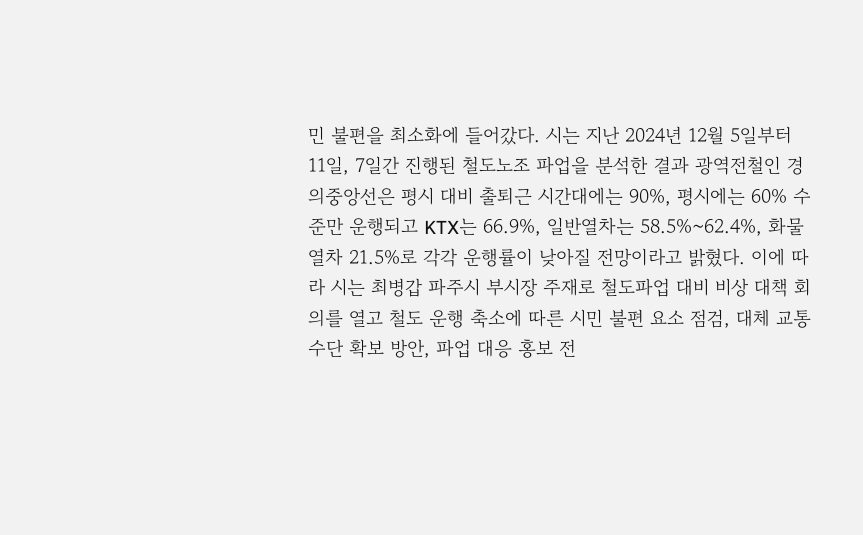민 불편을 최소화에 들어갔다. 시는 지난 2024년 12월 5일부터 11일, 7일간 진행된 철도노조 파업을 분석한 결과 광역전철인 경의중앙선은 평시 대비 출퇴근 시간대에는 90%, 평시에는 60% 수준만 운행되고 KTX는 66.9%, 일반열차는 58.5%~62.4%, 화물열차 21.5%로 각각 운행률이 낮아질 전망이라고 밝혔다. 이에 따라 시는 최병갑 파주시 부시장 주재로 철도파업 대비 비상 대책 회의를 열고 철도 운행 축소에 따른 시민 불편 요소 점검, 대체 교통수단 확보 방안, 파업 대응 홍보 전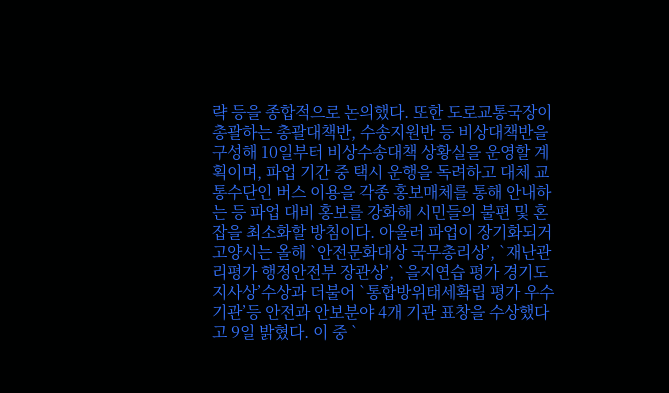략 등을 종합적으로 논의했다. 또한 도로교통국장이 총괄하는 총괄대책반, 수송지원반 등 비상대책반을 구성해 10일부터 비상수송대책 상황실을 운영할 계획이며, 파업 기간 중 택시 운행을 독려하고 대체 교통수단인 버스 이용을 각종 홍보매체를 통해 안내하는 등 파업 대비 홍보를 강화해 시민들의 불편 및 혼잡을 최소화할 방침이다. 아울러 파업이 장기화되거
고양시는 올해 `안전문화대상 국무총리상’, `재난관리평가 행정안전부 장관상’, `을지연습 평가 경기도지사상’수상과 더불어 `통합방위태세확립 평가 우수기관’등 안전과 안보분야 4개 기관 표창을 수상했다고 9일 밝혔다. 이 중 `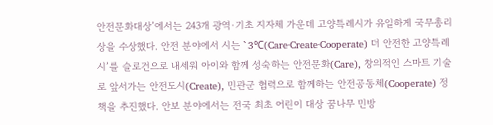안전문화대상’에서는 243개 광역·기초 지자체 가운데 고양특례시가 유일하게 국무총리상을 수상했다. 안전 분야에서 시는 `3℃(Care·Create·Cooperate) 더 안전한 고양특례시’를 슬로건으로 내세워 아이와 함께 성숙하는 안전문화(Care), 창의적인 스마트 기술로 앞서가는 안전도시(Create), 민관군 협력으로 함께하는 안전공동체(Cooperate) 정책을 추진했다. 안보 분야에서는 전국 최초 어린이 대상 꿈나무 민방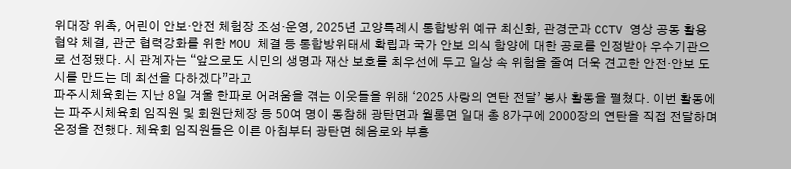위대장 위촉, 어린이 안보·안전 체험장 조성·운영, 2025년 고양특례시 통합방위 예규 최신화, 관경군과 CCTV 영상 공동 활용 협약 체결, 관군 협력강화를 위한 MOU 체결 등 통합방위태세 확립과 국가 안보 의식 함양에 대한 공로를 인정받아 우수기관으로 선정됐다. 시 관계자는 “앞으로도 시민의 생명과 재산 보호를 최우선에 두고 일상 속 위험을 줄여 더욱 견고한 안전·안보 도시를 만드는 데 최선을 다하겠다”라고
파주시체육회는 지난 8일 겨울 한파로 어려움을 겪는 이웃들을 위해 ‘2025 사랑의 연탄 전달’ 봉사 활동을 펼쳤다. 이번 활동에는 파주시체육회 임직원 및 회원단체장 등 50여 명이 동참해 광탄면과 월롱면 일대 총 8가구에 2000장의 연탄을 직접 전달하며 온정을 전했다. 체육회 임직원들은 이른 아침부터 광탄면 혜음로와 부흥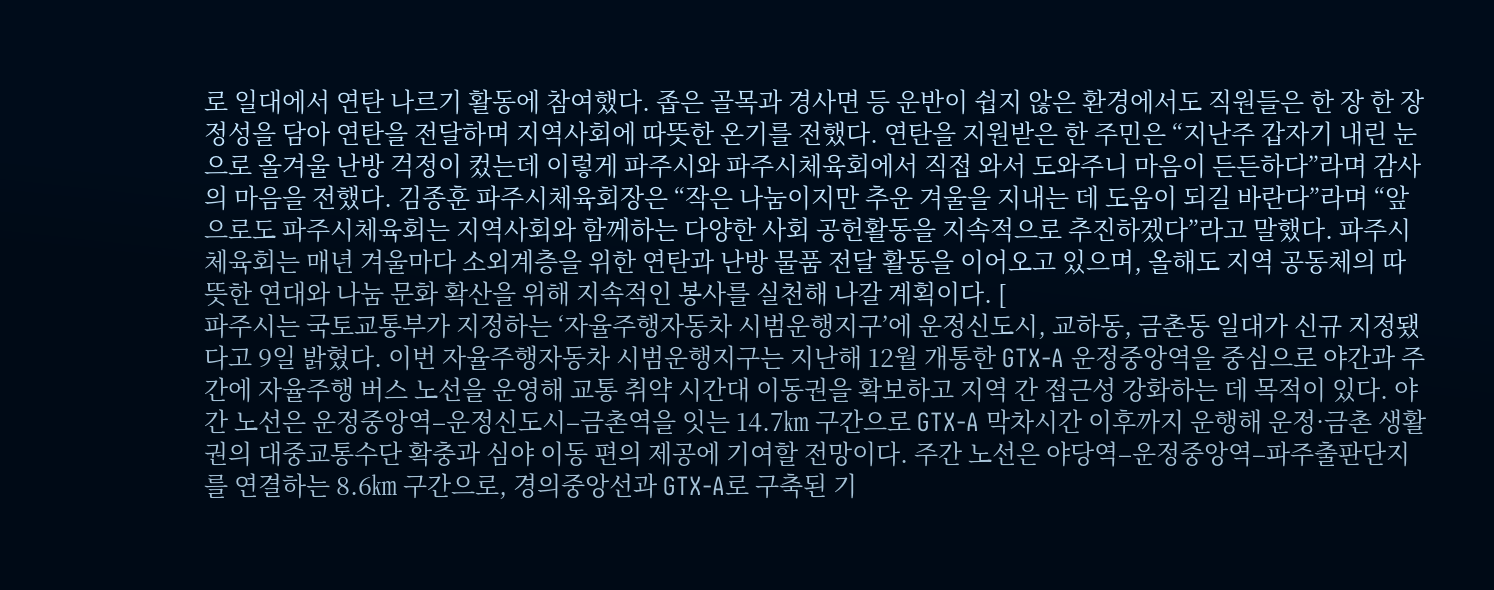로 일대에서 연탄 나르기 활동에 참여했다. 좁은 골목과 경사면 등 운반이 쉽지 않은 환경에서도 직원들은 한 장 한 장 정성을 담아 연탄을 전달하며 지역사회에 따뜻한 온기를 전했다. 연탄을 지원받은 한 주민은 “지난주 갑자기 내린 눈으로 올겨울 난방 걱정이 컸는데 이렇게 파주시와 파주시체육회에서 직접 와서 도와주니 마음이 든든하다”라며 감사의 마음을 전했다. 김종훈 파주시체육회장은 “작은 나눔이지만 추운 겨울을 지내는 데 도움이 되길 바란다”라며 “앞으로도 파주시체육회는 지역사회와 함께하는 다양한 사회 공헌활동을 지속적으로 추진하겠다”라고 말했다. 파주시체육회는 매년 겨울마다 소외계층을 위한 연탄과 난방 물품 전달 활동을 이어오고 있으며, 올해도 지역 공동체의 따뜻한 연대와 나눔 문화 확산을 위해 지속적인 봉사를 실천해 나갈 계획이다. [
파주시는 국토교통부가 지정하는 ‘자율주행자동차 시범운행지구’에 운정신도시, 교하동, 금촌동 일대가 신규 지정됐다고 9일 밝혔다. 이번 자율주행자동차 시범운행지구는 지난해 12월 개통한 GTX-A 운정중앙역을 중심으로 야간과 주간에 자율주행 버스 노선을 운영해 교통 취약 시간대 이동권을 확보하고 지역 간 접근성 강화하는 데 목적이 있다. 야간 노선은 운정중앙역–운정신도시–금촌역을 잇는 14.7㎞ 구간으로 GTX-A 막차시간 이후까지 운행해 운정·금촌 생활권의 대중교통수단 확충과 심야 이동 편의 제공에 기여할 전망이다. 주간 노선은 야당역–운정중앙역–파주출판단지를 연결하는 8.6㎞ 구간으로, 경의중앙선과 GTX-A로 구축된 기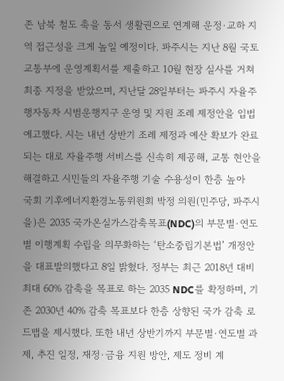존 남북 철도 축을 동서 생활권으로 연계해 운정·교하 지역 접근성을 크게 높일 예정이다. 파주시는 지난 8월 국토교통부에 운영계획서를 제출하고 10월 현장 실사를 거쳐 최종 지정을 받았으며, 지난달 28일부터는 파주시 자율주행자동차 시범운행지구 운영 및 지원 조례 제정안을 입법 예고했다. 시는 내년 상반기 조례 제정과 예산 확보가 완료되는 대로 자율주행 서비스를 신속히 제공해, 교통 현안을 해결하고 시민들의 자율주행 기술 수용성이 한층 높아
국회 기후에너지환경노동위원회 박정 의원(민주당, 파주시을)은 2035 국가온실가스감축목표(NDC)의 부문별·연도별 이행계획 수립을 의무화하는 ‘탄소중립기본법’ 개정안을 대표발의했다고 8일 밝혔다. 정부는 최근 2018년 대비 최대 60% 감축을 목표로 하는 2035 NDC를 확정하며, 기존 2030년 40% 감축 목표보다 한층 상향된 국가 감축 로드맵을 제시했다. 또한 내년 상반기까지 부문별·연도별 과제, 추진 일정, 재정·금융 지원 방안, 제도 정비 계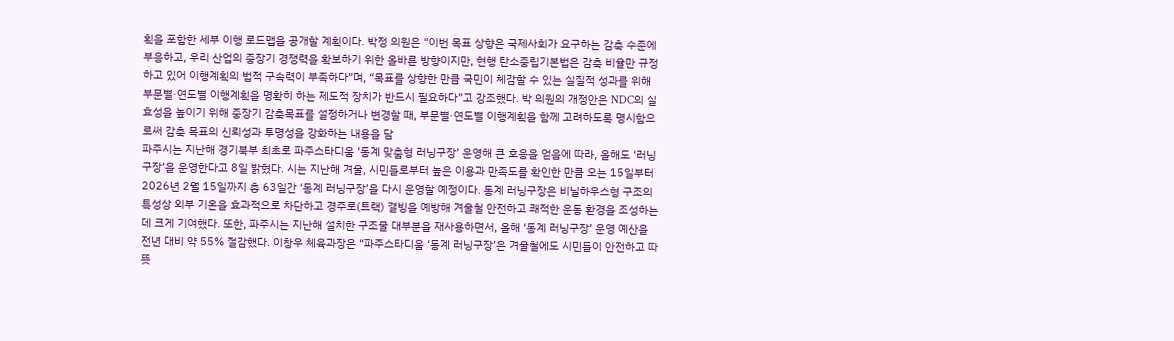획을 포함한 세부 이행 로드맵을 공개할 계획이다. 박정 의원은 “이번 목표 상향은 국제사회가 요구하는 감축 수준에 부응하고, 우리 산업의 중장기 경쟁력을 확보하기 위한 올바른 방향이지만, 현행 탄소중립기본법은 감축 비율만 규정하고 있어 이행계획의 법적 구속력이 부족하다”며, “목표를 상향한 만큼 국민이 체감할 수 있는 실질적 성과를 위해 부문별·연도별 이행계획을 명확히 하는 제도적 장치가 반드시 필요하다”고 강조했다. 박 의원의 개정안은 NDC의 실효성을 높이기 위해 중장기 감축목표를 설정하거나 변경할 때, 부문별·연도별 이행계획을 함께 고려하도록 명시함으로써 감축 목표의 신뢰성과 투명성을 강화하는 내용을 담
파주시는 지난해 경기북부 최초로 파주스타디움 ‘동계 맞춤형 러닝구장’ 운영해 큰 호응을 얻음에 따라, 올해도 ‘러닝구장’을 운영한다고 8일 밝혔다. 시는 지난해 겨울, 시민들로부터 높은 이용과 만족도를 확인한 만큼 오는 15일부터 2026년 2월 15일까지 총 63일간 ‘동계 러닝구장’을 다시 운영할 예정이다. 동계 러닝구장은 비닐하우스형 구조의 특성상 외부 기온을 효과적으로 차단하고 경주로(트랙) 결빙을 예방해 겨울철 안전하고 쾌적한 운동 환경을 조성하는 데 크게 기여했다. 또한, 파주시는 지난해 설치한 구조물 대부분을 재사용하면서, 올해 ‘동계 러닝구장’ 운영 예산을 전년 대비 약 55% 절감했다. 이창우 체육과장은 “파주스타디움 ‘동계 러닝구장’은 겨울철에도 시민들이 안전하고 따뜻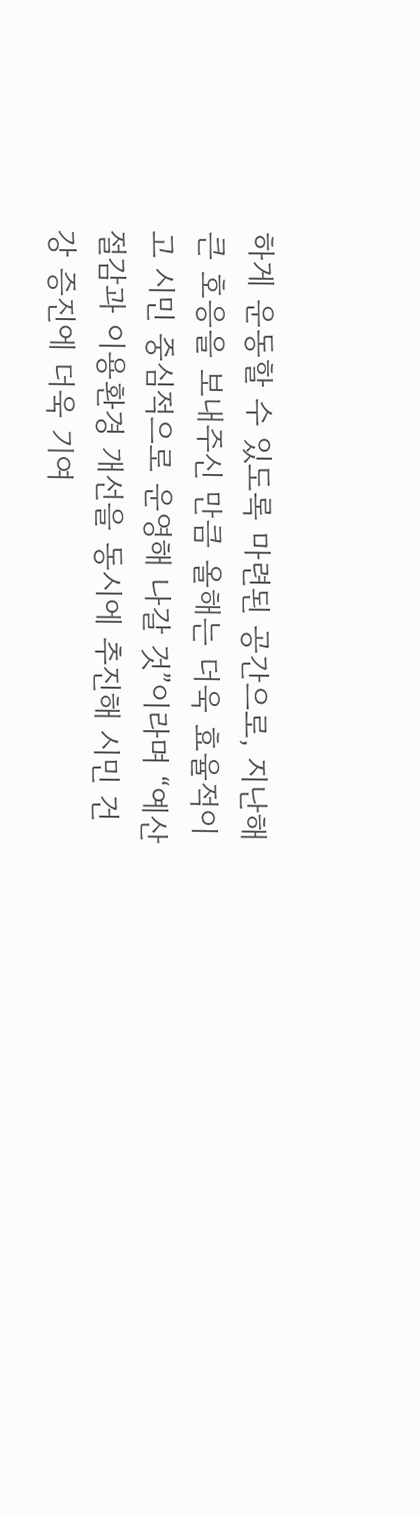하게 운동할 수 있도록 마련된 공간으로, 지난해 큰 호응을 보내주신 만큼 올해는 더욱 효율적이고 시민 중심적으로 운영해 나갈 것”이라며 “예산 절감과 이용환경 개선을 동시에 추진해 시민 건강 증진에 더욱 기여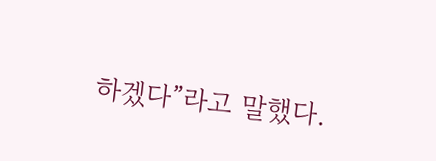하겠다”라고 말했다.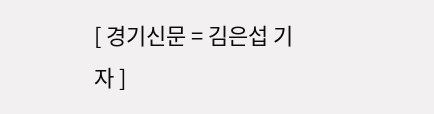[ 경기신문 = 김은섭 기자 ]